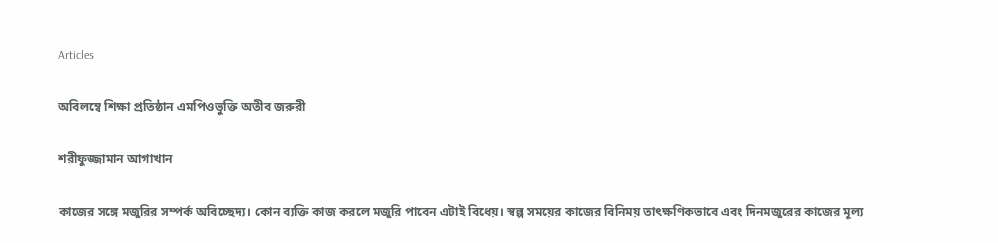Articles

অবিলম্বে শিক্ষা প্রতিষ্ঠান এমপিওভুক্তি অতীব জরুরী

শরীফুজ্জামান আগাখান

কাজের সঙ্গে মজুরির সম্পর্ক অবিচ্ছেদ্য। কোন ব্যক্তি কাজ করলে মজুরি পাবেন এটাই বিধেয়। স্বল্প সময়ের কাজের বিনিময় তাৎক্ষণিকভাবে এবং দিনমজুরের কাজের মূল্য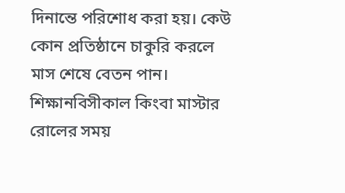দিনান্তে পরিশোধ করা হয়। কেউ কোন প্রতিষ্ঠানে চাকুরি করলে মাস শেষে বেতন পান। শিক্ষানবিসীকাল কিংবা মাস্টার রোলের সময়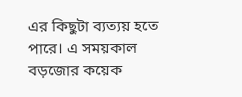এর কিছুটা ব্যত্যয় হতে পারে। এ সময়কাল বড়জোর কয়েক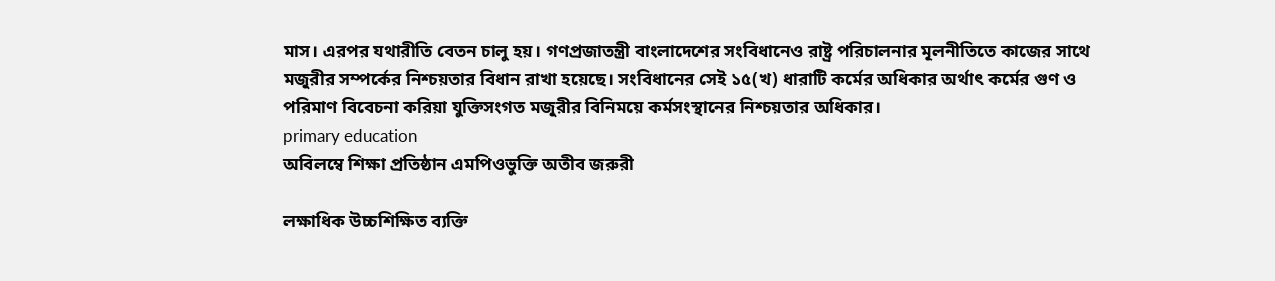মাস। এরপর যথারীতি বেতন চালু হয়। গণপ্রজাতন্ত্রী বাংলাদেশের সংবিধানেও রাষ্ট্র পরিচালনার মূলনীতিতে কাজের সাথে মজুরীর সম্পর্কের নিশ্চয়তার বিধান রাখা হয়েছে। সংবিধানের সেই ১৫(খ) ধারাটি কর্মের অধিকার অর্থাৎ কর্মের গুণ ও পরিমাণ বিবেচনা করিয়া যুক্তিসংগত মজুরীর বিনিময়ে কর্মসংস্থানের নিশ্চয়তার অধিকার।
primary education
অবিলম্বে শিক্ষা প্রতিষ্ঠান এমপিওভুক্তি অতীব জরুরী

লক্ষাধিক উচ্চশিক্ষিত ব্যক্তি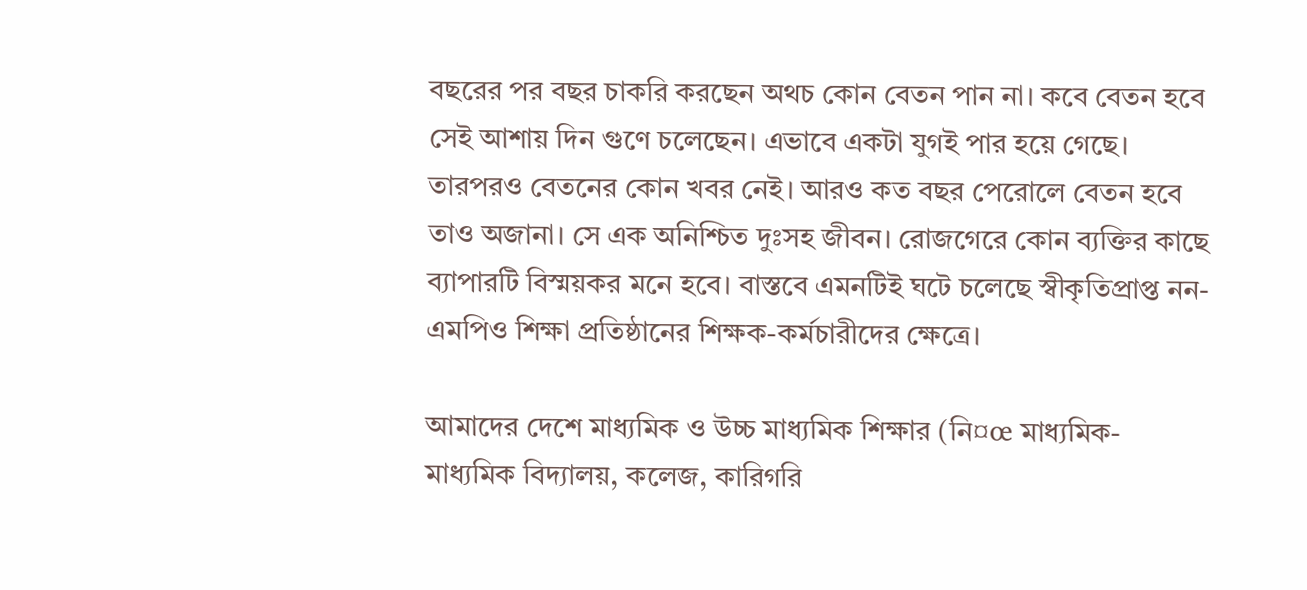বছরের পর বছর চাকরি করছেন অথচ কোন বেতন পান না। কবে বেতন হবে সেই আশায় দিন গুণে চলেছেন। এভাবে একটা যুগই পার হয়ে গেছে। তারপরও বেতনের কোন খবর নেই। আরও কত বছর পেরোলে বেতন হবে তাও অজানা। সে এক অনিশ্চিত দুঃসহ জীবন। রোজগেরে কোন ব্যক্তির কাছে ব্যাপারটি বিস্ময়কর মনে হবে। বাস্তবে এমনটিই ঘটে চলেছে স্বীকৃতিপ্রাপ্ত নন-এমপিও শিক্ষা প্রতিষ্ঠানের শিক্ষক-কর্মচারীদের ক্ষেত্রে।

আমাদের দেশে মাধ্যমিক ও উচ্চ মাধ্যমিক শিক্ষার (নি¤œ মাধ্যমিক-মাধ্যমিক বিদ্যালয়, কলেজ, কারিগরি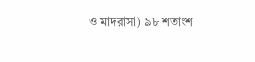ও মাদরাসা) ৯৮ শতাংশ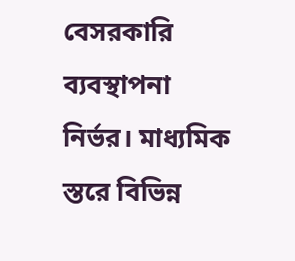বেসরকারি ব্যবস্থাপনা নির্ভর। মাধ্যমিক স্তরে বিভিন্ন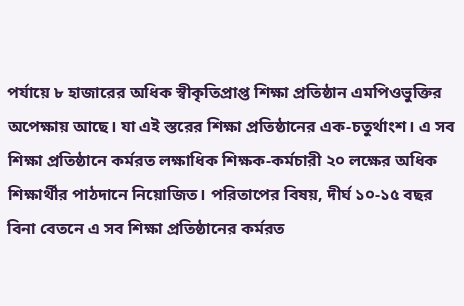পর্যায়ে ৮ হাজারের অধিক স্বীকৃতিপ্রাপ্ত শিক্ষা প্রতিষ্ঠান এমপিওভুক্তির অপেক্ষায় আছে। যা এই স্তরের শিক্ষা প্রতিষ্ঠানের এক-চতুর্থাংশ। এ সব শিক্ষা প্রতিষ্ঠানে কর্মরত লক্ষাধিক শিক্ষক-কর্মচারী ২০ লক্ষের অধিক শিক্ষার্থীর পাঠদানে নিয়োজিত। পরিতাপের বিষয়, দীর্ঘ ১০-১৫ বছর বিনা বেতনে এ সব শিক্ষা প্রতিষ্ঠানের কর্মরত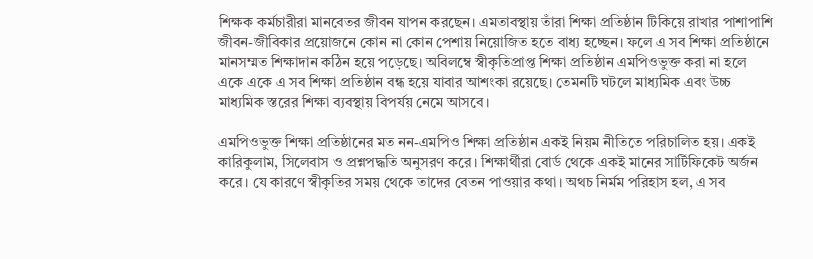শিক্ষক কর্মচারীরা মানবেতর জীবন যাপন করছেন। এমতাবস্থায় তাঁরা শিক্ষা প্রতিষ্ঠান টিকিয়ে রাখার পাশাপাশি জীবন-জীবিকার প্রয়োজনে কোন না কোন পেশায় নিয়োজিত হতে বাধ্য হচ্ছেন। ফলে এ সব শিক্ষা প্রতিষ্ঠানে মানসম্মত শিক্ষাদান কঠিন হয়ে পড়েছে। অবিলম্বে স্বীকৃতিপ্রাপ্ত শিক্ষা প্রতিষ্ঠান এমপিওভুক্ত করা না হলে একে একে এ সব শিক্ষা প্রতিষ্ঠান বন্ধ হয়ে যাবার আশংকা রয়েছে। তেমনটি ঘটলে মাধ্যমিক এবং উচ্চ মাধ্যমিক স্তরের শিক্ষা ব্যবস্থায় বিপর্যয় নেমে আসবে।

এমপিওভুক্ত শিক্ষা প্রতিষ্ঠানের মত নন-এমপিও শিক্ষা প্রতিষ্ঠান একই নিয়ম নীতিতে পরিচালিত হয়। একই কারিকুলাম, সিলেবাস ও প্রশ্নপদ্ধতি অনুসরণ করে। শিক্ষার্থীরা বোর্ড থেকে একই মানের সার্টিফিকেট অর্জন করে। যে কারণে স্বীকৃতির সময় থেকে তাদের বেতন পাওয়ার কথা। অথচ নির্মম পরিহাস হল, এ সব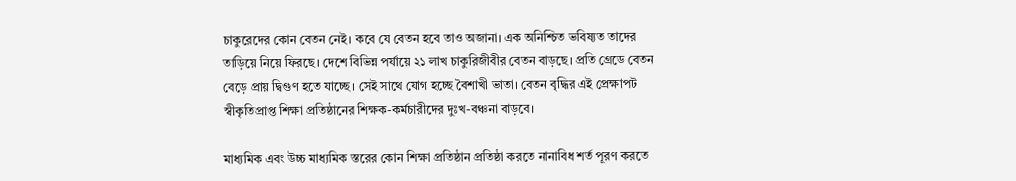চাকুরেদের কোন বেতন নেই। কবে যে বেতন হবে তাও অজানা। এক অনিশ্চিত ভবিষ্যত তাদের তাড়িয়ে নিয়ে ফিরছে। দেশে বিভিন্ন পর্যায়ে ২১ লাখ চাকুরিজীবীর বেতন বাড়ছে। প্রতি গ্রেডে বেতন বেড়ে প্রায় দ্বিগুণ হতে যাচ্ছে। সেই সাথে যোগ হচ্ছে বৈশাখী ভাতা। বেতন বৃদ্ধির এই প্রেক্ষাপট স্বীকৃতিপ্রাপ্ত শিক্ষা প্রতিষ্ঠানের শিক্ষক-কর্মচারীদের দুঃখ-বঞ্চনা বাড়বে।

মাধ্যমিক এবং উচ্চ মাধ্যমিক স্তরের কোন শিক্ষা প্রতিষ্ঠান প্রতিষ্ঠা করতে নানাবিধ শর্ত পূরণ করতে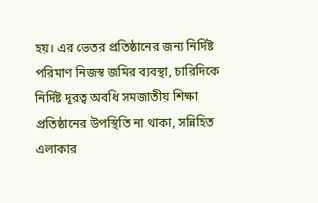হয়। এর ভেতর প্রতিষ্ঠানের জন্য নির্দিষ্ট পরিমাণ নিজস্ব জমির ব্যবস্থা, চারিদিকে নির্দিষ্ট দূরত্ব অবধি সমজাতীয় শিক্ষা প্রতিষ্ঠানের উপস্থিতি না থাকা, সন্নিহিত এলাকার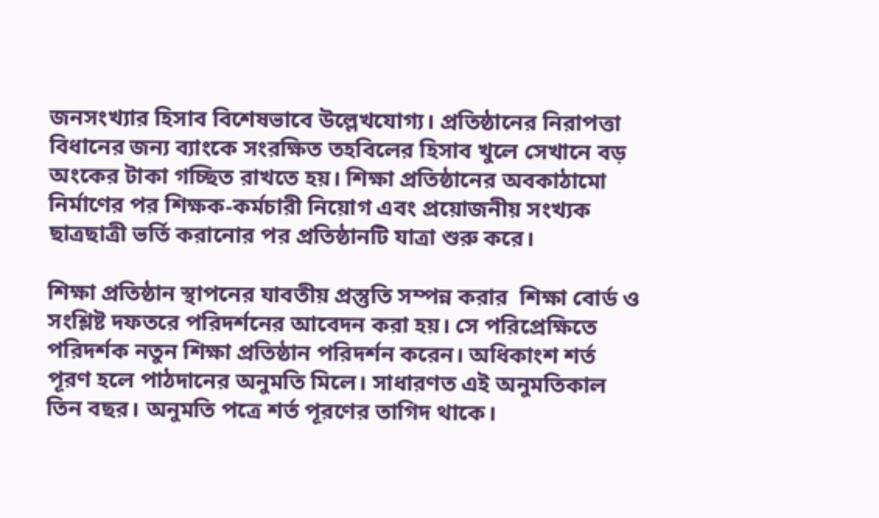জনসংখ্যার হিসাব বিশেষভাবে উল্লেখযোগ্য। প্রতিষ্ঠানের নিরাপত্তা বিধানের জন্য ব্যাংকে সংরক্ষিত তহবিলের হিসাব খুলে সেখানে বড় অংকের টাকা গচ্ছিত রাখতে হয়। শিক্ষা প্রতিষ্ঠানের অবকাঠামো নির্মাণের পর শিক্ষক-কর্মচারী নিয়োগ এবং প্রয়োজনীয় সংখ্যক ছাত্রছাত্রী ভর্তি করানোর পর প্রতিষ্ঠানটি যাত্রা শুরু করে।

শিক্ষা প্রতিষ্ঠান স্থাপনের যাবতীয় প্রস্তুতি সম্পন্ন করার  শিক্ষা বোর্ড ও সংশ্লিষ্ট দফতরে পরিদর্শনের আবেদন করা হয়। সে পরিপ্রেক্ষিতে পরিদর্শক নতুন শিক্ষা প্রতিষ্ঠান পরিদর্শন করেন। অধিকাংশ শর্ত পূরণ হলে পাঠদানের অনুমতি মিলে। সাধারণত এই অনুমতিকাল তিন বছর। অনুমতি পত্রে শর্ত পূরণের তাগিদ থাকে।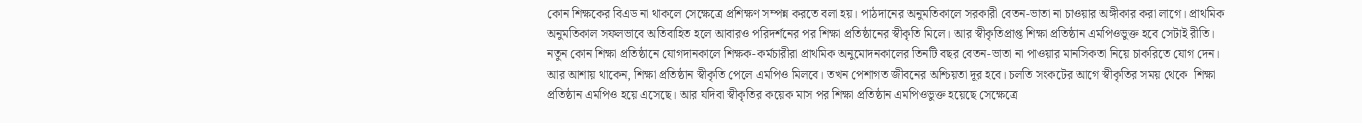কোন শিক্ষকের বিএড না থাকলে সেক্ষেত্রে প্রশিক্ষণ সম্পন্ন করতে বলা হয়। পাঠদানের অনুমতিকালে সরকারী বেতন-ভাতা না চাওয়ার অঙ্গীকার করা লাগে। প্রাথমিক অনুমতিকাল সফলভাবে অতিবাহিত হলে আবারও পরিদর্শনের পর শিক্ষা প্রতিষ্ঠানের স্বীকৃতি মিলে। আর স্বীকৃতিপ্রাপ্ত শিক্ষা প্রতিষ্ঠান এমপিওভুক্ত হবে সেটাই রীতি। নতুন কোন শিক্ষা প্রতিষ্ঠানে যোগদানকালে শিক্ষক-কর্মচারীরা প্রাথমিক অনুমোদনকালের তিনটি বছর বেতন-ভাতা না পাওয়ার মানসিকতা নিয়ে চাকরিতে যোগ দেন। আর আশায় থাকেন, শিক্ষা প্রতিষ্ঠান স্বীকৃতি পেলে এমপিও মিলবে। তখন পেশাগত জীবনের অশ্চিয়তা দূর হবে। চলতি সংকটের আগে স্বীকৃতির সময় থেকে  শিক্ষা প্রতিষ্ঠান এমপিও হয়ে এসেছে। আর যদিবা স্বীকৃতির কয়েক মাস পর শিক্ষা প্রতিষ্ঠান এমপিওভুক্ত হয়েছে সেক্ষেত্রে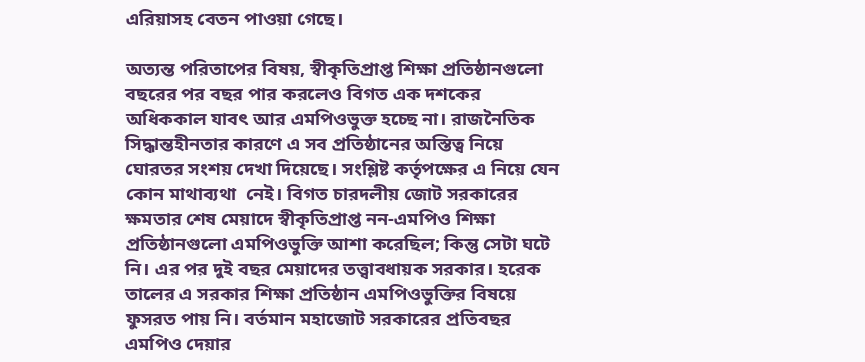এরিয়াসহ বেতন পাওয়া গেছে।

অত্যন্ত পরিতাপের বিষয়, স্বীকৃতিপ্রাপ্ত শিক্ষা প্রতিষ্ঠানগুলো বছরের পর বছর পার করলেও বিগত এক দশকের অধিককাল যাবৎ আর এমপিওভুক্ত হচ্ছে না। রাজনৈতিক সিদ্ধান্তহীনতার কারণে এ সব প্রতিষ্ঠানের অস্তিত্ব নিয়ে ঘোরতর সংশয় দেখা দিয়েছে। সংশ্লিষ্ট কর্তৃপক্ষের এ নিয়ে যেন কোন মাথাব্যথা  নেই। বিগত চারদলীয় জোট সরকারের ক্ষমতার শেষ মেয়াদে স্বীকৃতিপ্রাপ্ত নন-এমপিও শিক্ষা প্রতিষ্ঠানগুলো এমপিওভুক্তি আশা করেছিল; কিন্তু সেটা ঘটে নি। এর পর দুই বছর মেয়াদের তত্ত্বাবধায়ক সরকার। হরেক তালের এ সরকার শিক্ষা প্রতিষ্ঠান এমপিওভুক্তির বিষয়ে ফুসরত পায় নি। বর্তমান মহাজোট সরকারের প্রতিবছর এমপিও দেয়ার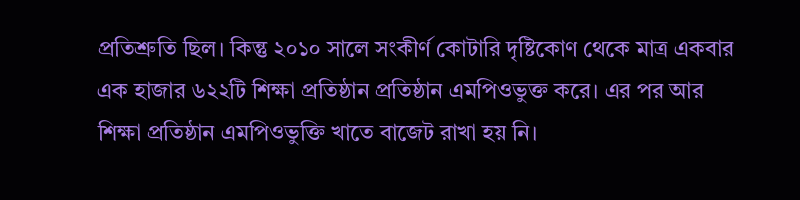প্রতিশ্রুতি ছিল। কিন্তু ২০১০ সালে সংকীর্ণ কোটারি দৃষ্টিকোণ থেকে মাত্র একবার এক হাজার ৬২২টি শিক্ষা প্রতিষ্ঠান প্রতিষ্ঠান এমপিওভুক্ত করে। এর পর আর শিক্ষা প্রতিষ্ঠান এমপিওভুক্তি খাতে বাজেট রাখা হয় নি।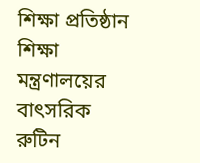শিক্ষা প্রতিষ্ঠান শিক্ষা মন্ত্রণালয়ের বাৎসরিক রুটিন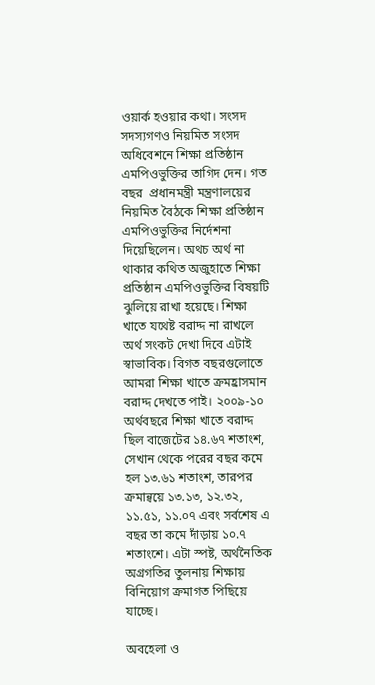ওয়ার্ক হওয়ার কথা। সংসদ সদস্যগণও নিয়মিত সংসদ অধিবেশনে শিক্ষা প্রতিষ্ঠান এমপিওভুক্তির তাগিদ দেন। গত বছর  প্রধানমন্ত্রী মন্ত্রণালয়ের নিয়মিত বৈঠকে শিক্ষা প্রতিষ্ঠান এমপিওভুক্তির নির্দেশনা দিয়েছিলেন। অথচ অর্থ না থাকার কথিত অজুহাতে শিক্ষা প্রতিষ্ঠান এমপিওভুক্তির বিষয়টি ঝুলিয়ে রাখা হয়েছে। শিক্ষা খাতে যথেষ্ট বরাদ্দ না রাখলে অর্থ সংকট দেখা দিবে এটাই স্বাভাবিক। বিগত বছরগুলোতে আমরা শিক্ষা খাতে ক্রমহ্রাসমান বরাদ্দ দেখতে পাই। ২০০৯-১০ অর্থবছরে শিক্ষা খাতে বরাদ্দ ছিল বাজেটের ১৪.৬৭ শতাংশ, সেখান থেকে পরের বছর কমে হল ১৩.৬১ শতাংশ, তারপর ক্রমান্বয়ে ১৩.১৩, ১২.৩২, ১১.৫১, ১১.০৭ এবং সর্বশেষ এ বছর তা কমে দাঁড়ায় ১০.৭ শতাংশে। এটা স্পষ্ট, অর্থনৈতিক অগ্রগতির তুলনায় শিক্ষায় বিনিয়োগ ক্রমাগত পিছিয়ে যাচ্ছে।

অবহেলা ও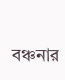বঞ্চনার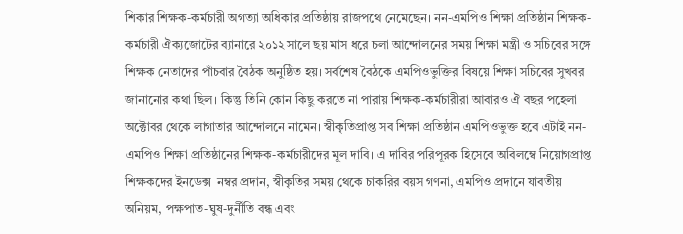শিকার শিক্ষক-কর্মচারী অগত্যা অধিকার প্রতিষ্ঠায় রাজপথে নেমেছেন। নন-এমপিও শিক্ষা প্রতিষ্ঠান শিক্ষক-কর্মচারী ঐক্যজোটের ব্যানারে ২০১২ সালে ছয় মাস ধরে চলা আন্দোলনের সময় শিক্ষা মন্ত্রী ও সচিবের সঙ্গে শিক্ষক নেতাদের পাঁচবার বৈঠক অনুষ্ঠিত হয়। সর্বশেষ বৈঠকে এমপিওভুক্তির বিষয়ে শিক্ষা সচিবের সুখবর জানানোর কথা ছিল। কিন্তু তিনি কোন কিছু করতে না পারায় শিক্ষক-কর্মচারীরা আবারও ঐ বছর পহেলা অক্টোবর থেকে লাগাতার আন্দোলনে নামেন। স্বীকৃতিপ্রাপ্ত সব শিক্ষা প্রতিষ্ঠান এমপিওভুক্ত হবে এটাই নন-এমপিও শিক্ষা প্রতিষ্ঠানের শিক্ষক-কর্মচারীদের মূল দাবি। এ দাবির পরিপূরক হিসেবে অবিলম্বে নিয়োগপ্রাপ্ত শিক্ষকদের ইনডেক্স  নম্বর প্রদান, স্বীকৃতির সময় থেকে চাকরির বয়স গণনা, এমপিও প্রদানে যাবতীয় অনিয়ম, পক্ষপাত-ঘুষ-দুর্নীতি বন্ধ এবং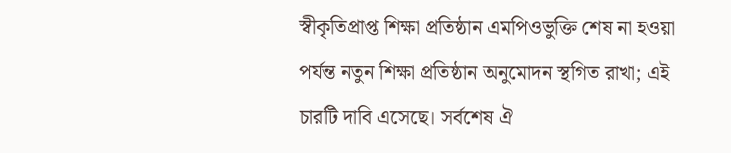স্বীকৃতিপ্রাপ্ত শিক্ষা প্রতিষ্ঠান এমপিওভুক্তি শেষ না হওয়া পর্যন্ত নতুন শিক্ষা প্রতিষ্ঠান অনুমোদন স্থগিত রাখা; এই চারটি দাবি এসেছে। সর্বশেষ ঐ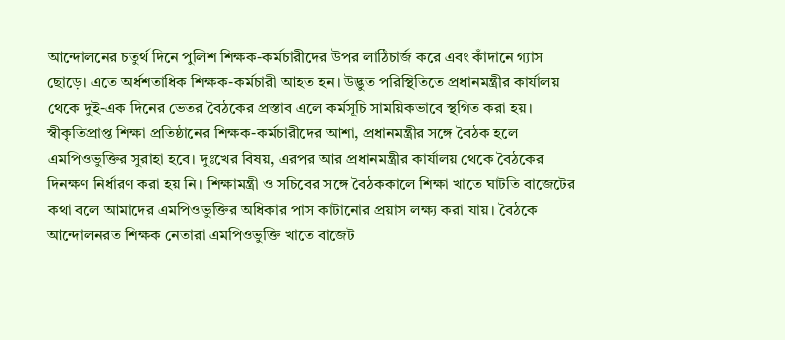আন্দোলনের চতুর্থ দিনে পুলিশ শিক্ষক-কর্মচারীদের উপর লাঠিচার্জ করে এবং কাঁদানে গ্যাস ছোড়ে। এতে অর্ধশতাধিক শিক্ষক-কর্মচারী আহত হন। উদ্ভুত পরিস্থিতিতে প্রধানমন্ত্রীর কার্যালয় থেকে দুই-এক দিনের ভেতর বৈঠকের প্রস্তাব এলে কর্মসূচি সাময়িকভাবে স্থগিত করা হয়। স্বীকৃতিপ্রাপ্ত শিক্ষা প্রতিষ্ঠানের শিক্ষক-কর্মচারীদের আশা, প্রধানমন্ত্রীর সঙ্গে বৈঠক হলে এমপিওভুক্তির সুরাহা হবে। দুঃখের বিষয়, এরপর আর প্রধানমন্ত্রীর কার্যালয় থেকে বৈঠকের দিনক্ষণ নির্ধারণ করা হয় নি। শিক্ষামন্ত্রী ও সচিবের সঙ্গে বৈঠককালে শিক্ষা খাতে ঘাটতি বাজেটের কথা বলে আমাদের এমপিওভুক্তির অধিকার পাস কাটানোর প্রয়াস লক্ষ্য করা যায়। বৈঠকে আন্দোলনরত শিক্ষক নেতারা এমপিওভুক্তি খাতে বাজেট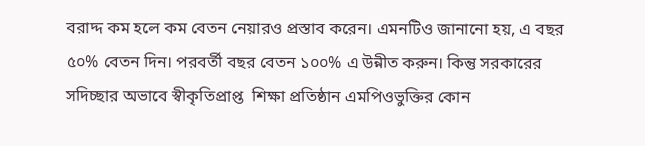বরাদ্দ কম হলে কম বেতন নেয়ারও প্রস্তাব করেন। এমনটিও জানানো হয়, এ বছর ৫০% বেতন দিন। পরবর্তী বছর বেতন ১০০% এ উন্নীত করুন। কিন্তু সরকারের সদিচ্ছার অভাবে স্বীকৃতিপ্রাপ্ত  শিক্ষা প্রতিষ্ঠান এমপিওভুক্তির কোন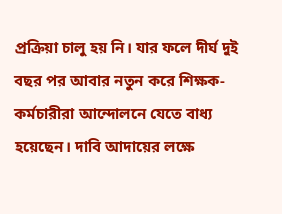প্রক্রিয়া চালু হয় নি। যার ফলে দীর্ঘ দুই বছর পর আবার নতুন করে শিক্ষক-কর্মচারীরা আন্দোলনে যেতে বাধ্য হয়েছেন। দাবি আদায়ের লক্ষে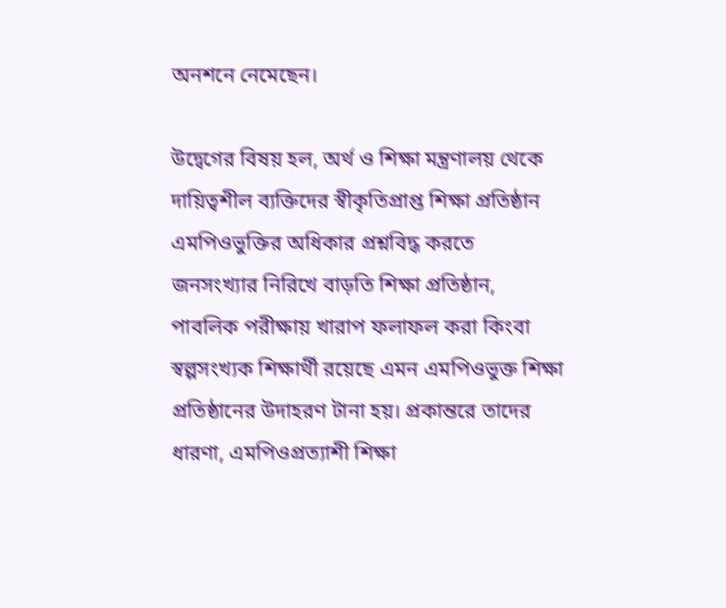অনশনে নেমেছেন।

উদ্বেগের বিষয় হল, অর্থ ও শিক্ষা মন্ত্রণালয় থেকে দায়িত্বশীল ব্যক্তিদের স্বীকৃতিপ্রাপ্ত শিক্ষা প্রতিষ্ঠান এমপিওভুক্তির অধিকার প্রশ্নবিদ্ধ করতে  জনসংখ্যার নিরিখে বাড়তি শিক্ষা প্রতিষ্ঠান, পাবলিক পরীক্ষায় খারাপ ফলাফল করা কিংবা স্বল্পসংখ্যক শিক্ষার্থী রয়েছে এমন এমপিওভুক্ত শিক্ষা প্রতিষ্ঠানের উদাহরণ টানা হয়। প্রকান্তরে তাদের ধারণা, এমপিওপ্রত্যাশী শিক্ষা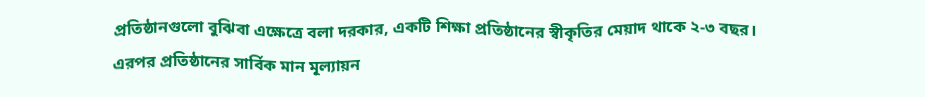প্রতিষ্ঠানগুলো বুঝিবা এক্ষেত্রে বলা দরকার, একটি শিক্ষা প্রতিষ্ঠানের স্বীকৃতির মেয়াদ থাকে ২-৩ বছর। এরপর প্রতিষ্ঠানের সার্বিক মান মূল্যায়ন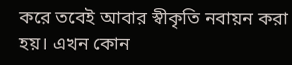করে তবেই আবার স্বীকৃতি নবায়ন করা হয়। এখন কোন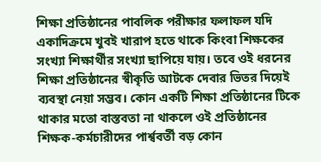শিক্ষা প্রতিষ্ঠানের পাবলিক পরীক্ষার ফলাফল যদি একাদিক্রমে খুবই খারাপ হতে থাকে কিংবা শিক্ষকের সংখ্যা শিক্ষার্থীর সংখ্যা ছাপিয়ে যায়। তবে ওই ধরনের শিক্ষা প্রতিষ্ঠানের স্বীকৃতি আটকে দেবার ভিতর দিয়েই ব্যবস্থা নেয়া সম্ভব। কোন একটি শিক্ষা প্রতিষ্ঠানের টিকে থাকার মতো বাস্তবতা না থাকলে ওই প্রতিষ্ঠানের শিক্ষক-কর্মচারীদের পার্শ্ববর্তী বড় কোন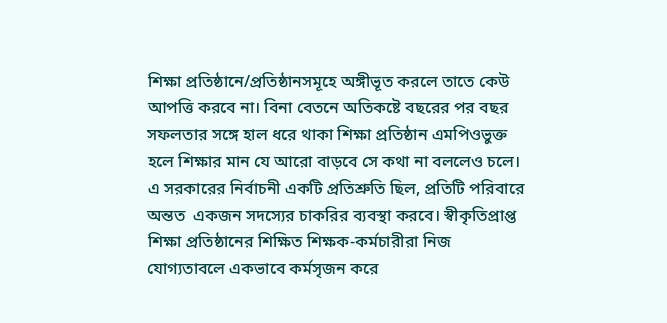শিক্ষা প্রতিষ্ঠানে/প্রতিষ্ঠানসমূহে অঙ্গীভূত করলে তাতে কেউ আপত্তি করবে না। বিনা বেতনে অতিকষ্টে বছরের পর বছর সফলতার সঙ্গে হাল ধরে থাকা শিক্ষা প্রতিষ্ঠান এমপিওভুক্ত হলে শিক্ষার মান যে আরো বাড়বে সে কথা না বললেও চলে।
এ সরকারের নির্বাচনী একটি প্রতিশ্রুতি ছিল, প্রতিটি পরিবারে অন্তত  একজন সদস্যের চাকরির ব্যবস্থা করবে। স্বীকৃতিপ্রাপ্ত শিক্ষা প্রতিষ্ঠানের শিক্ষিত শিক্ষক-কর্মচারীরা নিজ যোগ্যতাবলে একভাবে কর্মসৃজন করে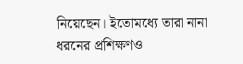নিয়েছেন। ইতোমধ্যে তারা নানা ধরনের প্রশিক্ষণও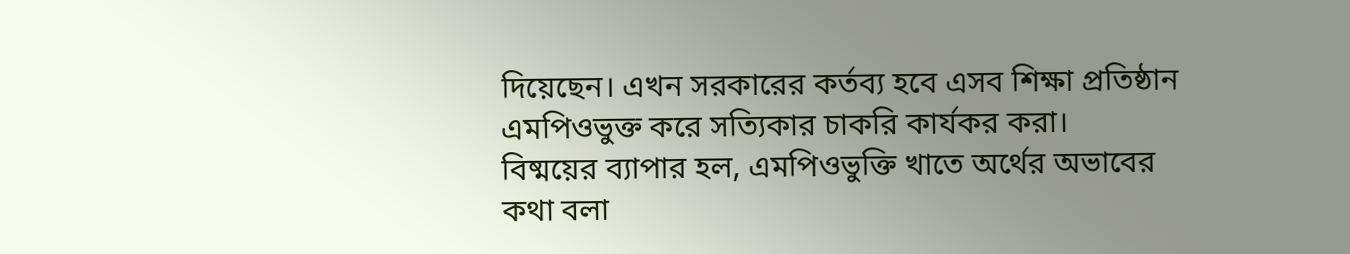দিয়েছেন। এখন সরকারের কর্তব্য হবে এসব শিক্ষা প্রতিষ্ঠান এমপিওভুক্ত করে সত্যিকার চাকরি কার্যকর করা।
বিষ্ময়ের ব্যাপার হল, এমপিওভুক্তি খাতে অর্থের অভাবের কথা বলা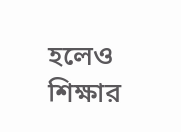হলেও শিক্ষার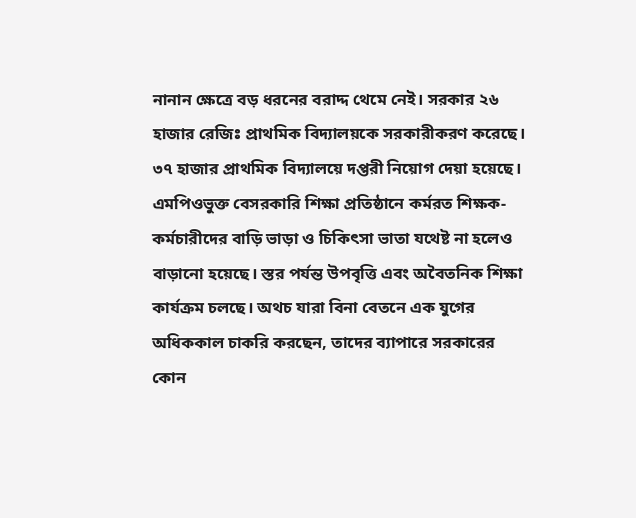নানান ক্ষেত্রে বড় ধরনের বরাদ্দ থেমে নেই। সরকার ২৬ হাজার রেজিঃ প্রাথমিক বিদ্যালয়কে সরকারীকরণ করেছে। ৩৭ হাজার প্রাথমিক বিদ্যালয়ে দপ্তরী নিয়োগ দেয়া হয়েছে। এমপিওভুক্ত বেসরকারি শিক্ষা প্রতিষ্ঠানে কর্মরত শিক্ষক-কর্মচারীদের বাড়ি ভাড়া ও চিকিৎসা ভাতা যথেষ্ট না হলেও বাড়ানো হয়েছে। স্তর পর্যন্ত উপবৃত্তি এবং অবৈতনিক শিক্ষা কার্যক্রম চলছে। অথচ যারা বিনা বেতনে এক যুগের অধিককাল চাকরি করছেন, তাদের ব্যাপারে সরকারের কোন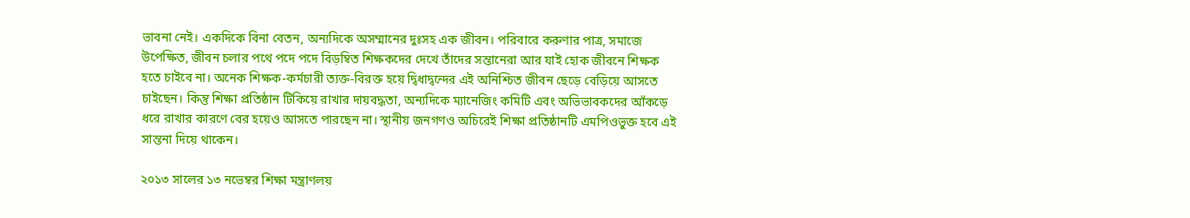ভাবনা নেই। একদিকে বিনা বেতন, অন্যদিকে অসম্মানের দুঃসহ এক জীবন। পরিবারে করুণার পাত্র, সমাজে উপেক্ষিত, জীবন চলার পথে পদে পদে বিড়ম্বিত শিক্ষকদের দেখে তাঁদের সন্তানেরা আর যাই হোক জীবনে শিক্ষক হতে চাইবে না। অনেক শিক্ষক-কর্মচারী ত্যক্ত-বিরক্ত হয়ে দ্বিধাদ্বন্দের এই অনিশ্চিত জীবন ছেড়ে বেড়িয়ে আসতে চাইছেন। কিন্তু শিক্ষা প্রতিষ্ঠান টিকিয়ে রাখার দায়বদ্ধতা, অন্যদিকে ম্যানেজিং কমিটি এবং অভিভাবকদের আঁকড়ে ধরে রাখার কারণে বের হয়েও আসতে পারছেন না। স্থানীয় জনগণও অচিরেই শিক্ষা প্রতিষ্ঠানটি এমপিওভুক্ত হবে এই সান্তনা দিয়ে থাকেন।

২০১৩ সালের ১৩ নভেম্বর শিক্ষা মন্ত্রাণলয়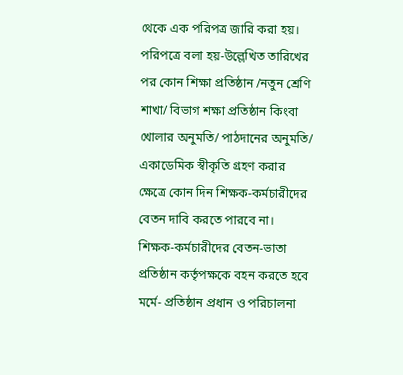থেকে এক পরিপত্র জারি করা হয়। পরিপত্রে বলা হয়-উল্লেখিত তারিখের পর কোন শিক্ষা প্রতিষ্ঠান /নতুন শ্রেণি শাখা/ বিভাগ শক্ষা প্রতিষ্ঠান কিংবা খোলার অনুমতি/ পাঠদানের অনুমতি/ একাডেমিক স্বীকৃতি গ্রহণ করার ক্ষেত্রে কোন দিন শিক্ষক-কর্মচারীদের বেতন দাবি করতে পারবে না। শিক্ষক-কর্মচারীদের বেতন-ভাতা প্রতিষ্ঠান কর্তৃপক্ষকে বহন করতে হবে মর্মে- প্রতিষ্ঠান প্রধান ও পরিচালনা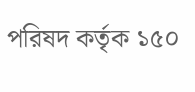পরিষদ কর্তৃক ১৫০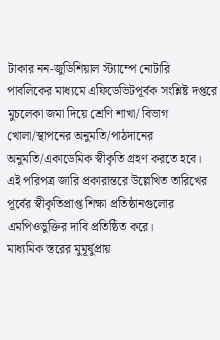টাকার নন-জুডিশিয়াল স্ট্যাম্পে নোটারি পাবলিকের মাধ্যমে এফিডেভিটপূর্বক সংশ্লিষ্ট দপ্তরে মুচলেকা জমা দিয়ে শ্রেণি শাখা/ বিভাগ খোলা/স্থাপনের অনুমতি/পাঠদানের অনুমতি/একাডেমিক স্বীকৃতি গ্রহণ করতে হবে। এই পরিপত্র জারি প্রকারান্তরে উল্লেখিত তারিখের পূর্বের স্বীকৃতিপ্রাপ্ত শিক্ষা প্রতিষ্ঠানগুলোর এমপিওভুক্তির দাবি প্রতিষ্ঠিত করে।
মাধ্যমিক স্তরের মুমূর্ষুপ্রায়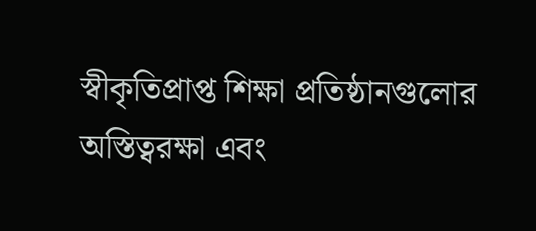স্বীকৃতিপ্রাপ্ত শিক্ষা প্রতিষ্ঠানগুলোর অস্তিত্বরক্ষা এবং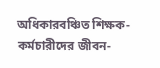অধিকারবঞ্চিত শিক্ষক-কর্মচারীদের জীবন-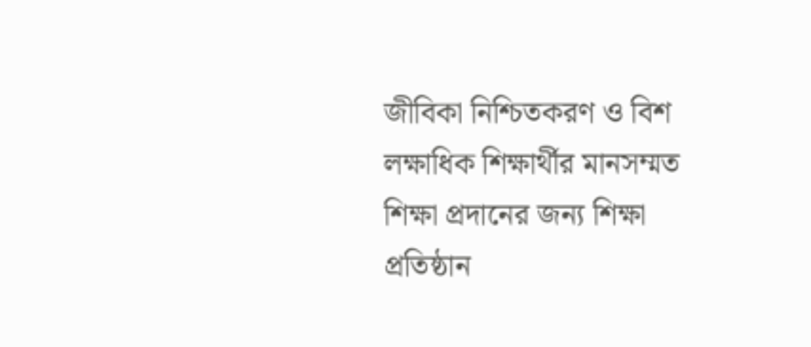জীবিকা নিশ্চিতকরণ ও বিশ লক্ষাধিক শিক্ষার্থীর মানসম্মত শিক্ষা প্রদানের জন্য শিক্ষা প্রতিষ্ঠান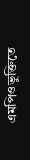এমপিওভুক্তিতে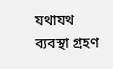যথাযথ ব্যবস্থা গ্রহণ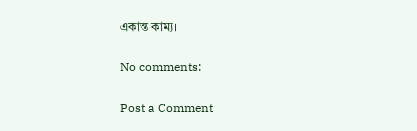একান্ত কাম্য।

No comments:

Post a Comment